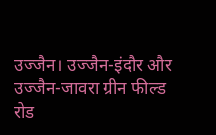उज्जैन। उज्जैन-इंदौर और उज्जैन-जावरा ग्रीन फील्ड रोड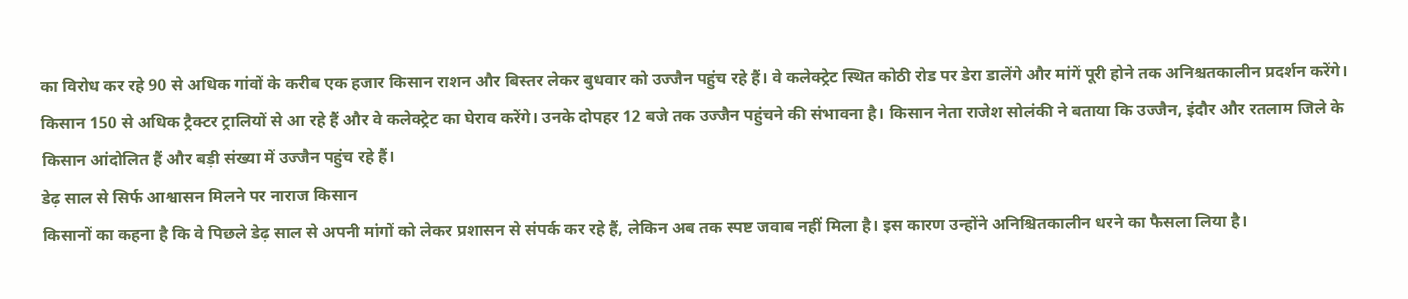का विरोध कर रहे 90 से अधिक गांवों के करीब एक हजार किसान राशन और बिस्तर लेकर बुधवार को उज्जैन पहुंच रहे हैं। वे कलेक्ट्रेट स्थित कोठी रोड पर डेरा डालेंगे और मांगें पूरी होने तक अनिश्चतकालीन प्रदर्शन करेंगे।
किसान 150 से अधिक ट्रैक्टर ट्रालियों से आ रहे हैं और वे कलेक्ट्रेट का घेराव करेंगे। उनके दोपहर 12 बजे तक उज्जैन पहुंचने की संभावना है। किसान नेता राजेश सोलंकी ने बताया कि उज्जैन, इंदौर और रतलाम जिले के किसान आंदोलित हैं और बड़ी संख्या में उज्जैन पहुंच रहे हैं।
डेढ़ साल से सिर्फ आश्वासन मिलने पर नाराज किसान
किसानों का कहना है कि वे पिछले डेढ़ साल से अपनी मांगों को लेकर प्रशासन से संपर्क कर रहे हैं, लेकिन अब तक स्पष्ट जवाब नहीं मिला है। इस कारण उन्होंने अनिश्चितकालीन धरने का फैसला लिया है।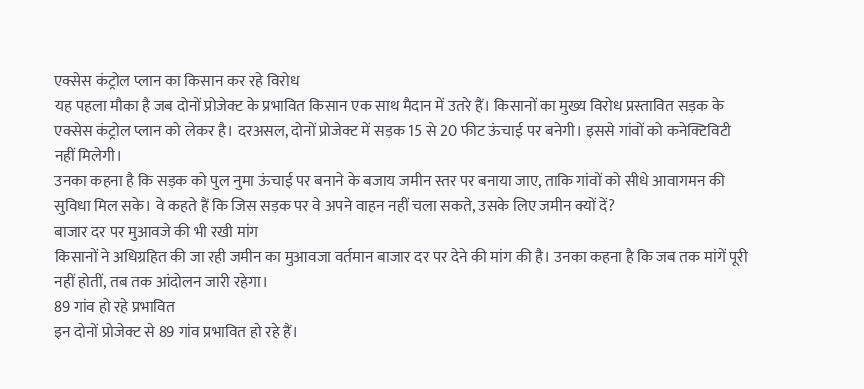एक्सेस कंट्रोल प्लान का किसान कर रहे विरोध
यह पहला मौका है जब दोनों प्रोजेक्ट के प्रभावित किसान एक साथ मैदान में उतरे हैं। किसानों का मुख्य विरोध प्रस्तावित सड़क के एक्सेस कंट्रोल प्लान को लेकर है। दरअसल, दोनों प्रोजेक्ट में सड़क 15 से 20 फीट ऊंचाई पर बनेगी। इससे गांवों को कनेक्टिविटी नहीं मिलेगी।
उनका कहना है कि सड़क को पुल नुमा ऊंचाई पर बनाने के बजाय जमीन स्तर पर बनाया जाए, ताकि गांवों को सीधे आवागमन की सुविधा मिल सके। वे कहते हैं कि जिस सड़क पर वे अपने वाहन नहीं चला सकते, उसके लिए जमीन क्यों दें?
बाजार दर पर मुआवजे की भी रखी मांग
किसानों ने अधिग्रहित की जा रही जमीन का मुआवजा वर्तमान बाजार दर पर देने की मांग की है। उनका कहना है कि जब तक मांगें पूरी नहीं होतीं, तब तक आंदोलन जारी रहेगा।
89 गांव हो रहे प्रभावित
इन दोनों प्रोजेक्ट से 89 गांव प्रभावित हो रहे हैं।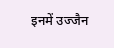इनमें उज्जैन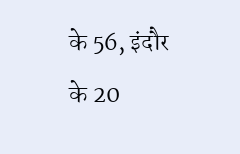के 56, इंदौर के 20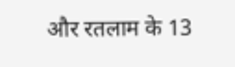और रतलाम के 13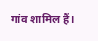गांव शामिल हैं।